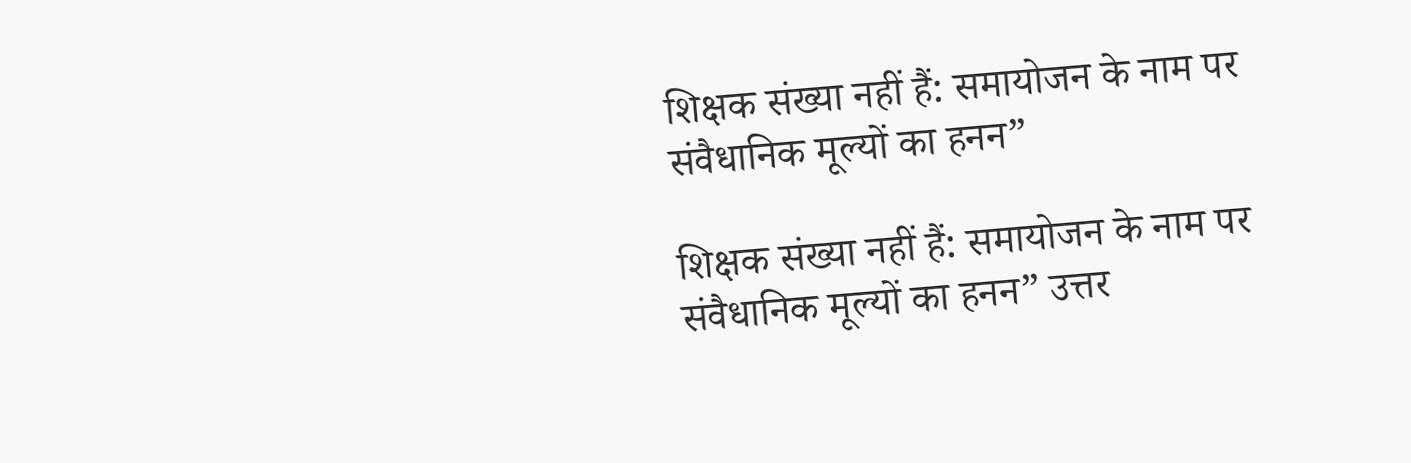शिक्षक संख्या नहीं हैं: समायोजन के नाम पर संवैधानिक मूल्यों का हनन”

शिक्षक संख्या नहीं हैं: समायोजन के नाम पर संवैधानिक मूल्यों का हनन” उत्तर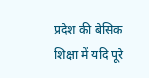प्रदेश की बेसिक शिक्षा में यदि पूरे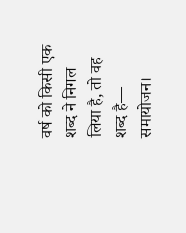वर्ष को किसी एक शब्द ने निगल लिया है, तो वह शब्द है— समायोजन।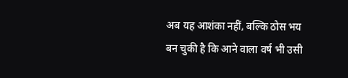अब यह आशंका नहीं, बल्कि ठोस भय बन चुकी है कि आने वाला वर्ष भी उसी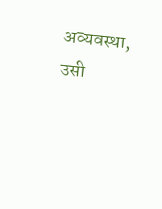अव्यवस्था, उसी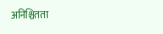अनिश्चितता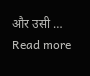और उसी … Read more